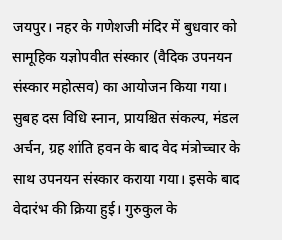जयपुर। नहर के गणेशजी मंदिर में बुधवार को सामूहिक यज्ञोपवीत संस्कार (वैदिक उपनयन संस्कार महोत्सव) का आयोजन किया गया। सुबह दस विधि स्नान, प्रायश्चित संकल्प, मंडल अर्चन, ग्रह शांति हवन के बाद वेद मंत्रोच्चार के साथ उपनयन संस्कार कराया गया। इसके बाद वेदारंभ की क्रिया हुई। गुरुकुल के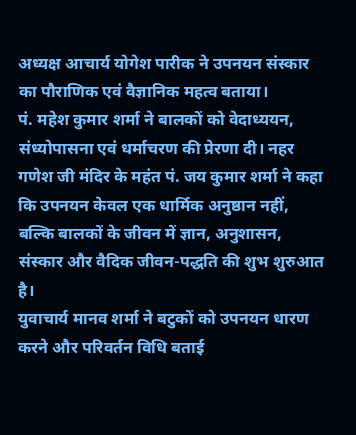अध्यक्ष आचार्य योगेश पारीक ने उपनयन संस्कार का पौराणिक एवं वैज्ञानिक महत्व बताया।
पं. महेश कुमार शर्मा ने बालकों को वेदाध्ययन, संध्योपासना एवं धर्माचरण की प्रेरणा दी। नहर गणेश जी मंदिर के महंत पं. जय कुमार शर्मा ने कहा कि उपनयन केवल एक धार्मिक अनुष्ठान नहीं, बल्कि बालकों के जीवन में ज्ञान, अनुशासन, संस्कार और वैदिक जीवन-पद्धति की शुभ शुरुआत है।
युवाचार्य मानव शर्मा ने बटुकों को उपनयन धारण करने और परिवर्तन विधि बताई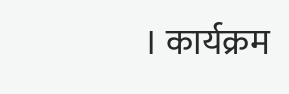। कार्यक्रम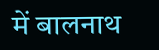में बालनाथ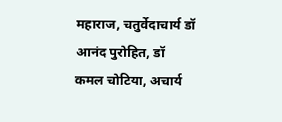महाराज, चतुर्वेदाचार्य डॉ आनंद पुरोहित, डॉ कमल चोटिया, अचार्य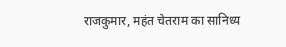राजकुमार, महंत चेतराम का सानिध्य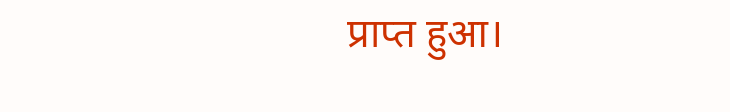प्राप्त हुआ।